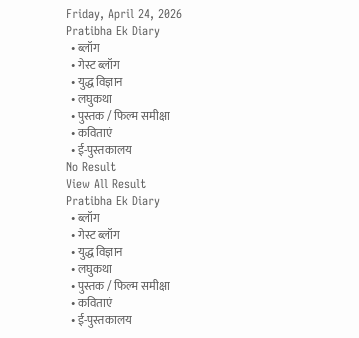Friday, April 24, 2026
Pratibha Ek Diary
  • ब्लॉग
  • गेस्ट ब्लॉग
  • युद्ध विज्ञान
  • लघुकथा
  • पुस्तक / फिल्म समीक्षा
  • कविताएं
  • ई-पुस्तकालय
No Result
View All Result
Pratibha Ek Diary
  • ब्लॉग
  • गेस्ट ब्लॉग
  • युद्ध विज्ञान
  • लघुकथा
  • पुस्तक / फिल्म समीक्षा
  • कविताएं
  • ई-पुस्तकालय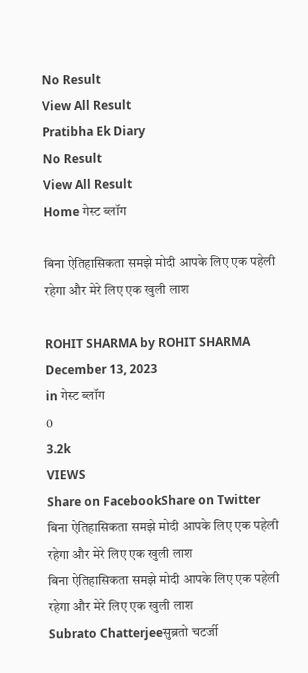No Result
View All Result
Pratibha Ek Diary
No Result
View All Result
Home गेस्ट ब्लॉग

बिना ऐतिहासिकता समझे मोदी आपके लिए एक पहेली रहेगा और मेरे लिए एक खुली लाश

ROHIT SHARMA by ROHIT SHARMA
December 13, 2023
in गेस्ट ब्लॉग
0
3.2k
VIEWS
Share on FacebookShare on Twitter
बिना ऐतिहासिकता समझे मोदी आपके लिए एक पहेली रहेगा और मेरे लिए एक खुली लाश
बिना ऐतिहासिकता समझे मोदी आपके लिए एक पहेली रहेगा और मेरे लिए एक खुली लाश
Subrato Chatterjeeसुब्रतो चटर्जी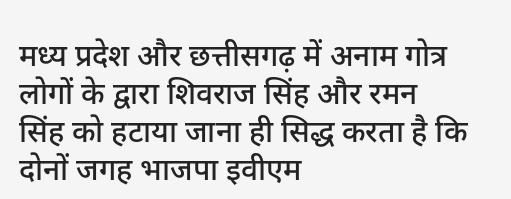मध्य प्रदेश और छत्तीसगढ़ में अनाम गोत्र लोगों के द्वारा शिवराज सिंह और रमन सिंह को हटाया जाना ही सिद्ध करता है कि दोनों जगह भाजपा इवीएम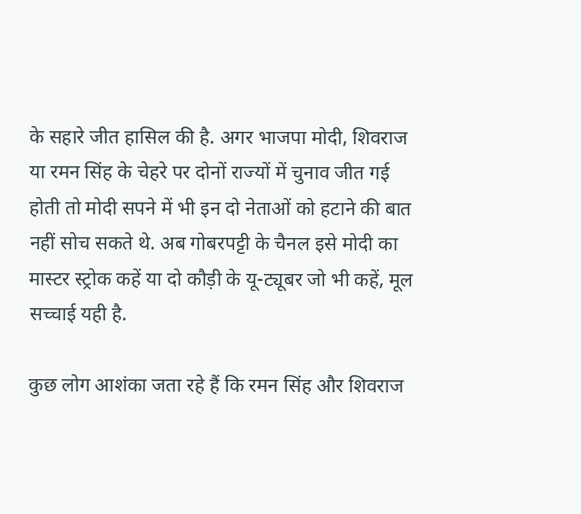के सहारे जीत हासिल की है. अगर भाजपा मोदी, शिवराज या रमन सिंह के चेहरे पर दोनों राज्यों में चुनाव जीत गई होती तो मोदी सपने में भी इन दो नेताओं को हटाने की बात नहीं सोच सकते थे. अब गोबरपट्टी के चैनल इसे मोदी का मास्टर स्ट्रोक कहें या दो कौड़ी के यू-ट्यूबर जो भी कहें, मूल सच्चाई यही है.

कुछ लोग आशंका जता रहे हैं कि रमन सिंह और शिवराज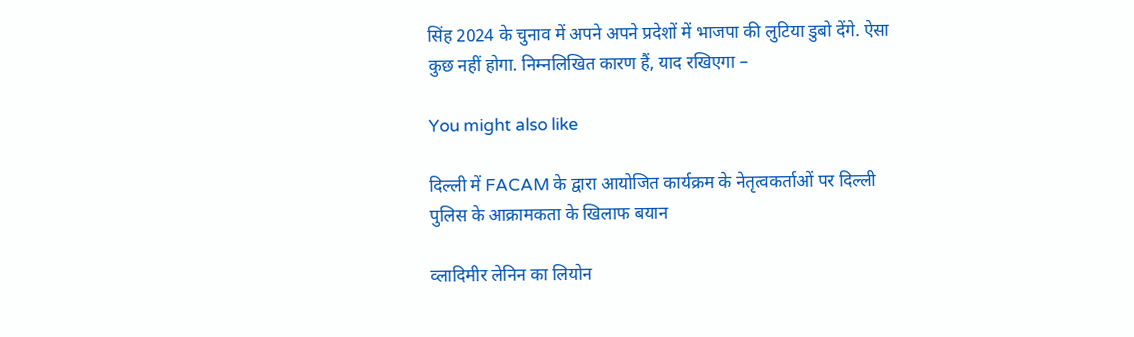सिंह 2024 के चुनाव में अपने अपने प्रदेशों में भाजपा की लुटिया डुबो देंगे. ऐसा कुछ नहीं होगा. निम्नलिखित कारण हैं, याद रखिएगा –

You might also like

दिल्ली में FACAM के द्वारा आयोजित कार्यक्रम के नेतृत्वकर्ताओं पर दिल्ली पुलिस के आक्रामकता के खिलाफ बयान

व्लादिमीर लेनिन का लियोन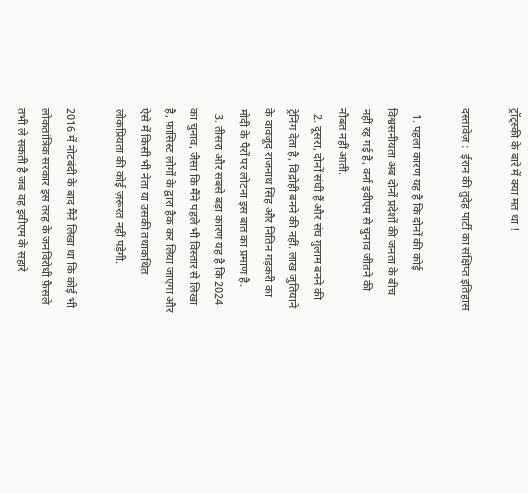ट्रॉट्स्की के बारे में क्या मत था !

दस्तावेज़ :  ईरान की तुदेह पार्टी का संक्षिप्त इतिहास

  1. पहला कारण यह है कि दोनों की कोई विश्वसनीयता अब दोनों प्रदेशों की जनता के बीच नहीं रह गई है, वर्ना इवीएम से चुनाव जीतने की नौबत नहीं आती.
  2. दूसरा, दोनों संघी हैं और संघ ग़ुलाम बनने की ट्रेनिंग देता है, विद्रोही बनने की नहीं. लाख जुतियाने के वावजूद राजनाथ सिंह और नितिन गड़करी का मोदी के पैरों पर लोटना इस बात का प्रमाण है.
  3. तीसरा और सबसे बड़ा कारण यह है कि 2024 का चुनाव, जैसा कि मैंने पहले भी विस्तार से लिखा है, फ़ासिस्ट लोगों के द्वारा हैक कर लिया जाएगा और ऐसे में किसी भी नेता या उसकी तथाकथित लोकप्रियता की कोई ज़रूरत नहीं पड़ेगी.

2016 में नोटबंदी के बाद मैंने लिखा था कि कोई भी लोकतांत्रिक सरकार इस तरह के जनविरोधी फ़ैसले तभी ले सकती है जब वह इवीएम के सहारे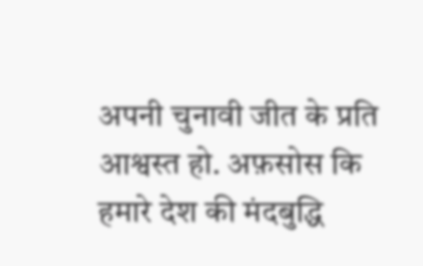अपनी चुनावी जीत के प्रति आश्वस्त हो. अफ़सोस कि हमारे देश की मंदबुद्धि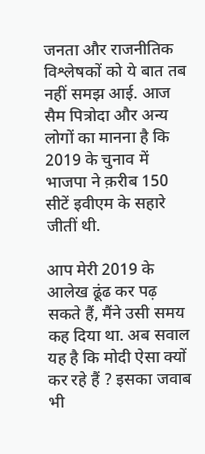जनता और राजनीतिक विश्लेषकों को ये बात तब नहीं समझ आई. आज सैम पित्रोदा और अन्य लोगों का मानना है कि 2019 के चुनाव में भाजपा ने क़रीब 150 सीटें इवीएम के सहारे जीतीं थी.

आप मेरी 2019 के आलेख ढूंढ कर पढ़ सकते हैं, मैंने उसी समय कह दिया था. अब सवाल यह है कि मोदी ऐसा क्यों कर रहे हैं ? इसका जवाब भी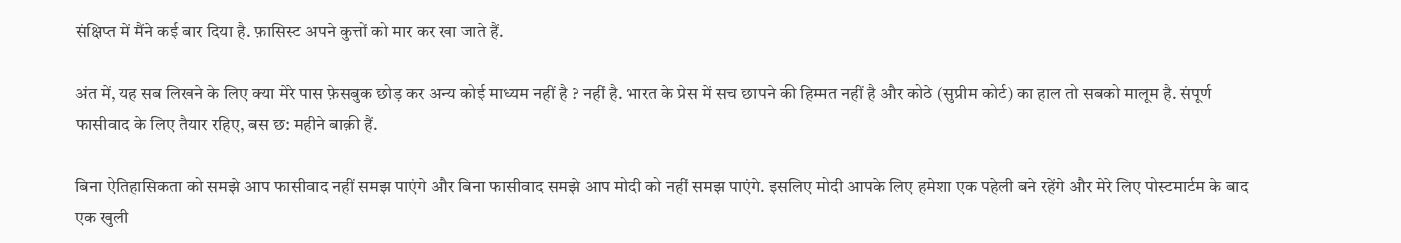संक्षिप्त में मैंने कई बार दिया है. फ़ासिस्ट अपने कुत्तों को मार कर खा जाते हैं.

अंत में, यह सब लिखने के लिए क्या मेरे पास फ़ेसबुक छोड़ कर अन्य कोई माध्यम नहीं है ? नहीं है. भारत के प्रेस में सच छापने की हिम्मत नहीं है और कोठे (सुप्रीम कोर्ट) का हाल तो सबको मालूम है. संपूर्ण फासीवाद के लिए तैयार रहिए, बस छ: महीने बाक़ी हैं.

बिना ऐतिहासिकता को समझे आप फासीवाद नहीं समझ पाएंगे और बिना फासीवाद समझे आप मोदी को नहीं समझ पाएंगे. इसलिए मोदी आपके लिए हमेशा एक पहेली बने रहेंगे और मेरे लिए पोस्टमार्टम के बाद एक खुली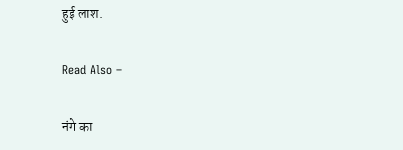हुई लाश.

Read Also –

नंगे का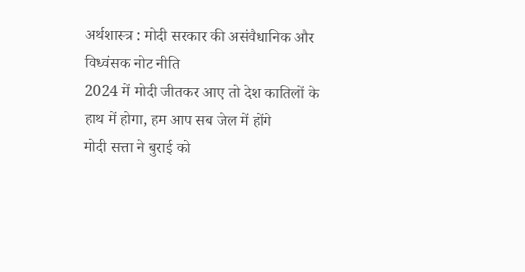अर्थशास्त्र : मोदी सरकार की असंवैधानिक और विध्वंसक नोट नीति
2024 में मोदी जीतकर आए तो देश कातिलों के हाथ में होगा, हम आप सब जेल में होंगे
मोदी सत्ता ने बुराई को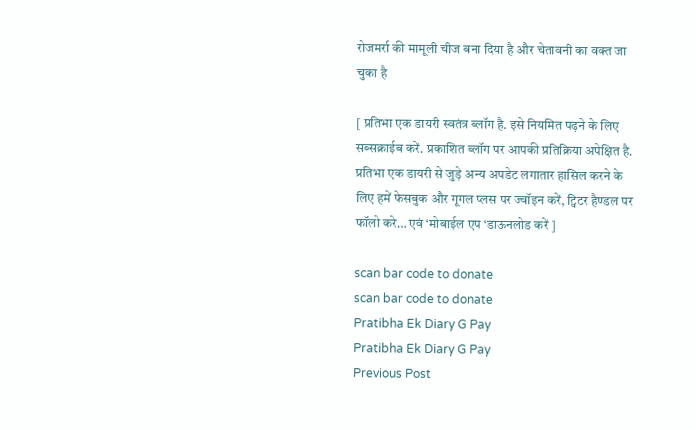रोजमर्रा की मामूली चीज बना दिया है और चेतावनी का वक्त जा चुका है

[ प्रतिभा एक डायरी स्वतंत्र ब्लॉग है. इसे नियमित पढ़ने के लिए सब्सक्राईब करें. प्रकाशित ब्लॉग पर आपकी प्रतिक्रिया अपेक्षित है. प्रतिभा एक डायरी से जुड़े अन्य अपडेट लगातार हासिल करने के लिए हमें फेसबुक और गूगल प्लस पर ज्वॉइन करें, ट्विटर हैण्डल पर फॉलो करे… एवं ‘मोबाईल एप ‘डाऊनलोड करें ]

scan bar code to donate
scan bar code to donate
Pratibha Ek Diary G Pay
Pratibha Ek Diary G Pay
Previous Post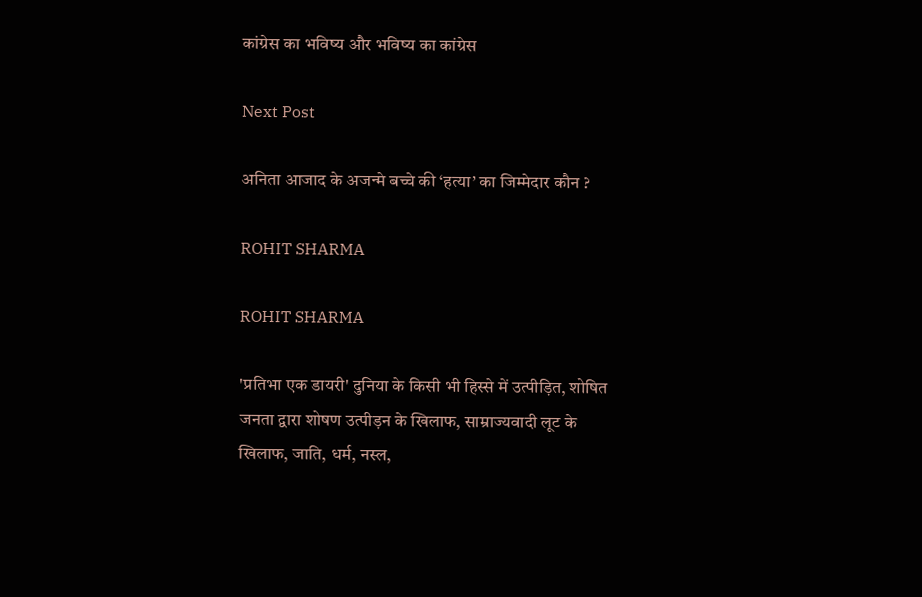कांग्रेस का भविष्य और भविष्य का कांग्रेस

Next Post

अनिता आजाद के अजन्मे बच्चे की ‘हत्या’ का जिम्मेदार कौन ?

ROHIT SHARMA

ROHIT SHARMA

'प्रतिभा एक डायरी' दुनिया के किसी भी हिस्से में उत्पीड़ित, शोषित जनता द्वारा शोषण उत्पीड़न के खिलाफ, साम्राज्यवादी लूट के खिलाफ, जाति, धर्म, नस्ल,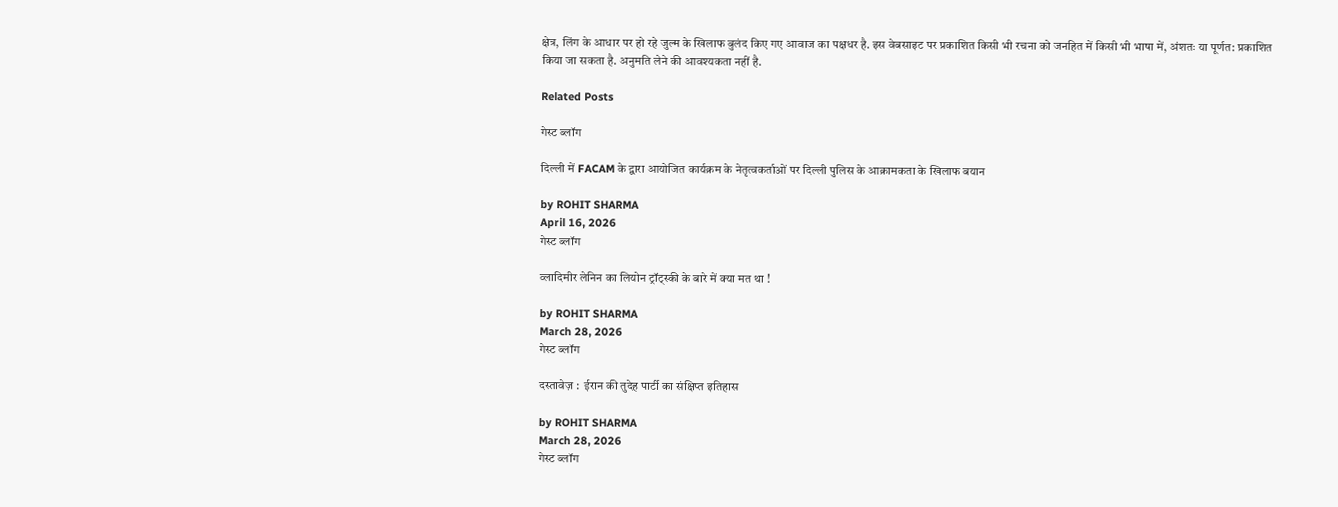क्षेत्र, लिंग के आधार पर हो रहे जुल्म के खिलाफ बुलंद किए गए आवाज का पक्षधर है. इस वेबसाइट पर प्रकाशित किसी भी रचना को जनहित में किसी भी भाषा में, अंशतः या पूर्णत: प्रकाशित किया जा सकता है. अनुमति लेने की आवश्यकता नहीं है.

Related Posts

गेस्ट ब्लॉग

दिल्ली में FACAM के द्वारा आयोजित कार्यक्रम के नेतृत्वकर्ताओं पर दिल्ली पुलिस के आक्रामकता के खिलाफ बयान

by ROHIT SHARMA
April 16, 2026
गेस्ट ब्लॉग

व्लादिमीर लेनिन का लियोन ट्रॉट्स्की के बारे में क्या मत था !

by ROHIT SHARMA
March 28, 2026
गेस्ट ब्लॉग

दस्तावेज़ :  ईरान की तुदेह पार्टी का संक्षिप्त इतिहास

by ROHIT SHARMA
March 28, 2026
गेस्ट ब्लॉग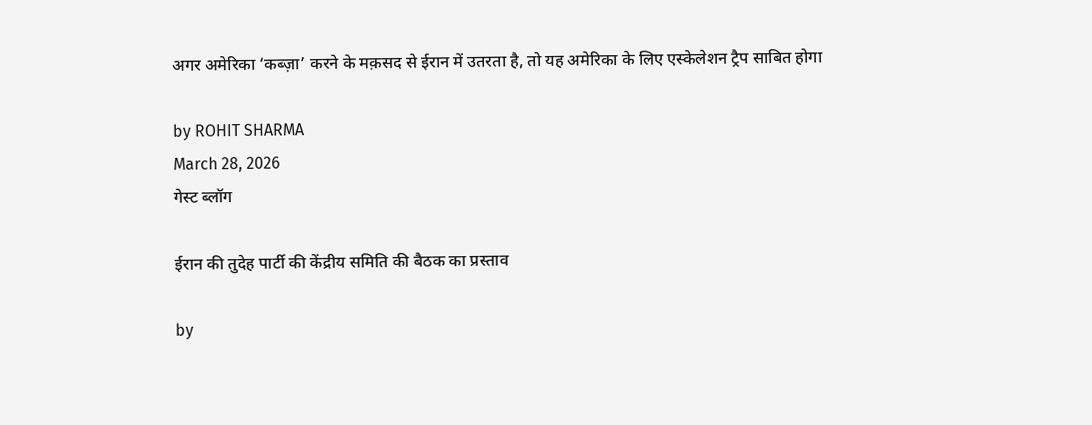अगर अमेरिका ‘कब्ज़ा’ करने के मक़सद से ईरान में उतरता है, तो यह अमेरिका के लिए एस्केलेशन ट्रैप साबित होगा

by ROHIT SHARMA
March 28, 2026
गेस्ट ब्लॉग

ईरान की तुदेह पार्टी की केंद्रीय समिति की बैठक का प्रस्ताव

by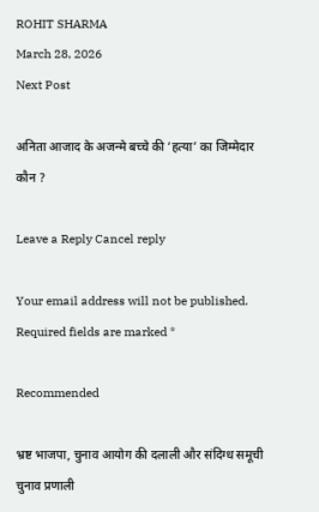ROHIT SHARMA
March 28, 2026
Next Post

अनिता आजाद के अजन्मे बच्चे की ‘हत्या’ का जिम्मेदार कौन ?

Leave a Reply Cancel reply

Your email address will not be published. Required fields are marked *

Recommended

भ्रष्ट भाजपा, चुनाव आयोग की दलाली और संदिग्ध समूची चुनाव प्रणाली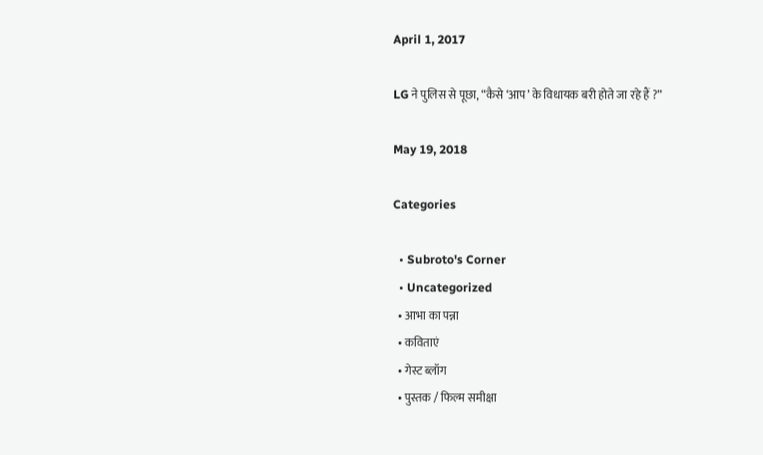April 1, 2017

LG ने पुलिस से पूछा, “कैसे ‘आप’ के विधायक बरी होते जा रहे हैं ?”

May 19, 2018

Categories

  • Subroto's Corner
  • Uncategorized
  • आभा का पन्ना
  • कविताएं
  • गेस्ट ब्लॉग
  • पुस्तक / फिल्म समीक्षा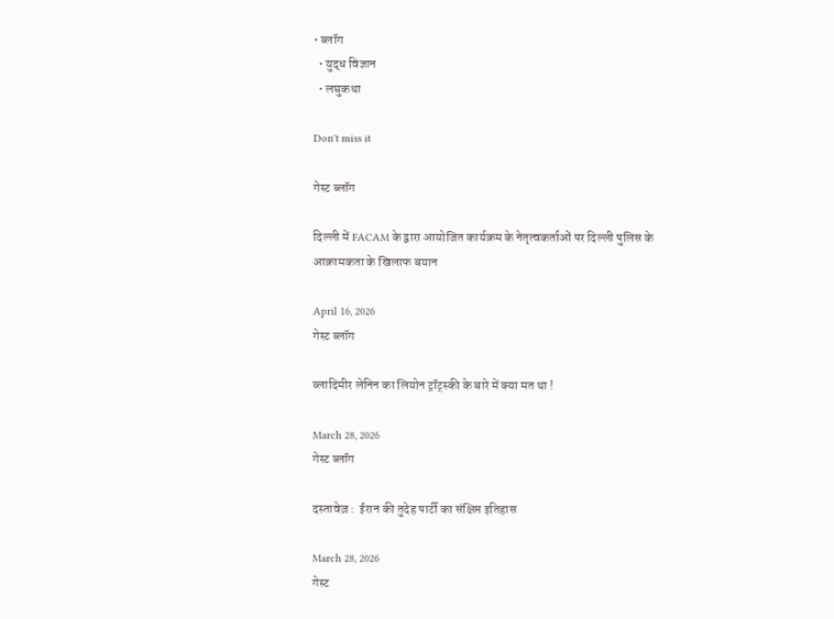• ब्लॉग
  • युद्ध विज्ञान
  • लघुकथा

Don't miss it

गेस्ट ब्लॉग

दिल्ली में FACAM के द्वारा आयोजित कार्यक्रम के नेतृत्वकर्ताओं पर दिल्ली पुलिस के आक्रामकता के खिलाफ बयान

April 16, 2026
गेस्ट ब्लॉग

व्लादिमीर लेनिन का लियोन ट्रॉट्स्की के बारे में क्या मत था !

March 28, 2026
गेस्ट ब्लॉग

दस्तावेज़ :  ईरान की तुदेह पार्टी का संक्षिप्त इतिहास

March 28, 2026
गेस्ट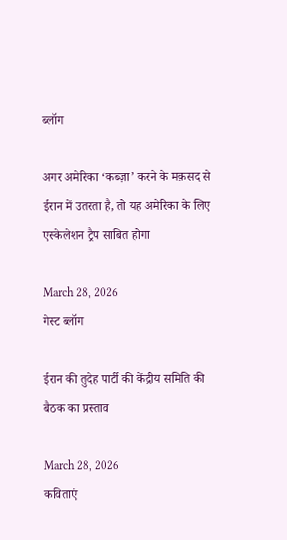ब्लॉग

अगर अमेरिका ‘कब्ज़ा’ करने के मक़सद से ईरान में उतरता है, तो यह अमेरिका के लिए एस्केलेशन ट्रैप साबित होगा

March 28, 2026
गेस्ट ब्लॉग

ईरान की तुदेह पार्टी की केंद्रीय समिति की बैठक का प्रस्ताव

March 28, 2026
कविताएं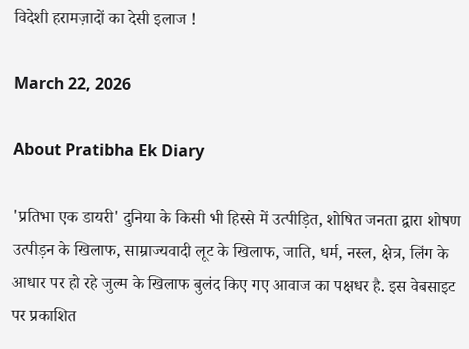विदेशी हरामज़ादों का देसी इलाज !

March 22, 2026

About Pratibha Ek Diary

'प्रतिभा एक डायरी' दुनिया के किसी भी हिस्से में उत्पीड़ित, शोषित जनता द्वारा शोषण उत्पीड़न के खिलाफ, साम्राज्यवादी लूट के खिलाफ, जाति, धर्म, नस्ल, क्षेत्र, लिंग के आधार पर हो रहे जुल्म के खिलाफ बुलंद किए गए आवाज का पक्षधर है. इस वेबसाइट पर प्रकाशित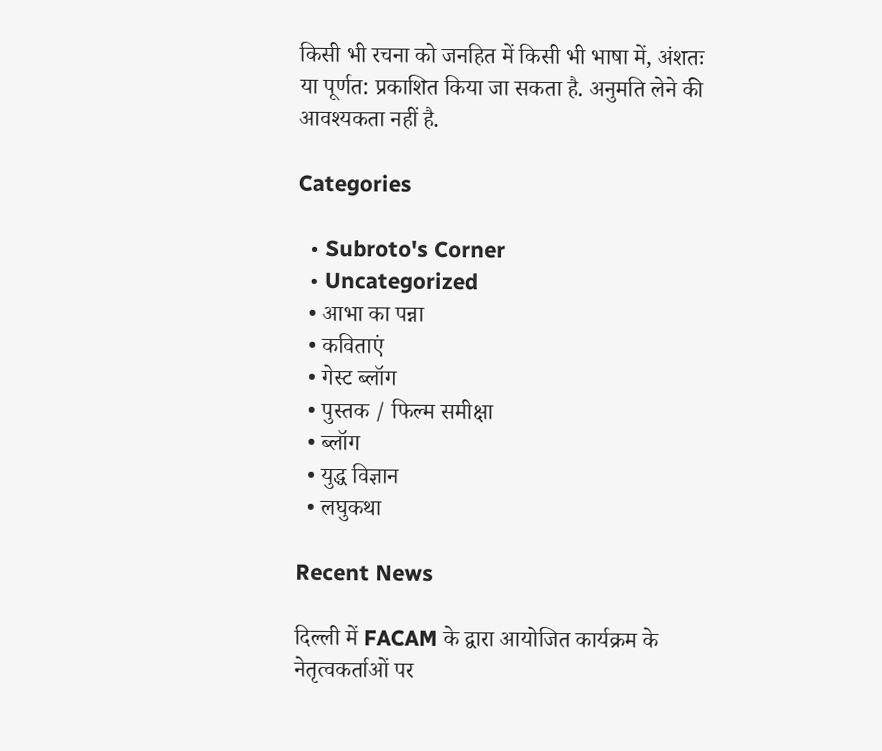किसी भी रचना को जनहित में किसी भी भाषा में, अंशतः या पूर्णत: प्रकाशित किया जा सकता है. अनुमति लेने की आवश्यकता नहीं है.

Categories

  • Subroto's Corner
  • Uncategorized
  • आभा का पन्ना
  • कविताएं
  • गेस्ट ब्लॉग
  • पुस्तक / फिल्म समीक्षा
  • ब्लॉग
  • युद्ध विज्ञान
  • लघुकथा

Recent News

दिल्ली में FACAM के द्वारा आयोजित कार्यक्रम के नेतृत्वकर्ताओं पर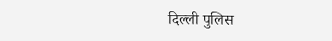दिल्ली पुलिस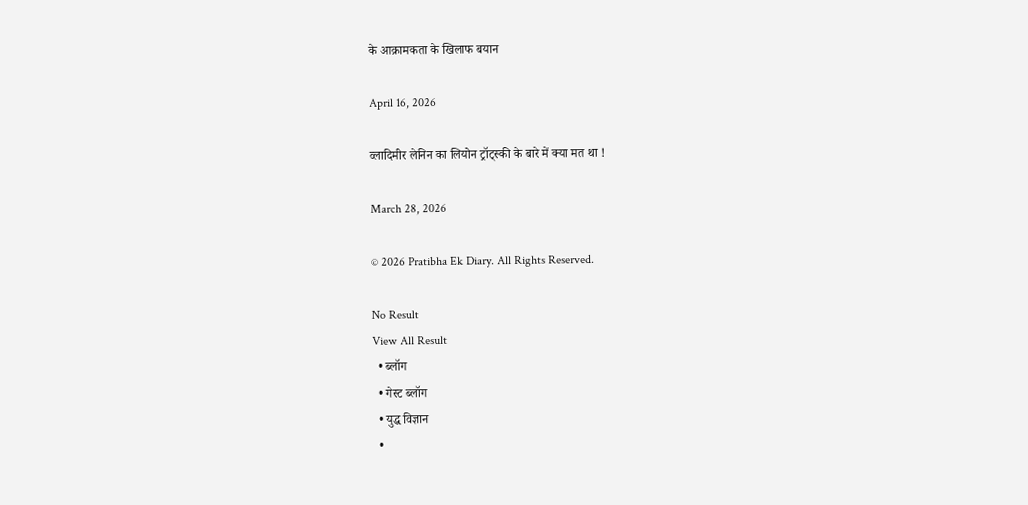के आक्रामकता के खिलाफ बयान

April 16, 2026

व्लादिमीर लेनिन का लियोन ट्रॉट्स्की के बारे में क्या मत था !

March 28, 2026

© 2026 Pratibha Ek Diary. All Rights Reserved.

No Result
View All Result
  • ब्लॉग
  • गेस्ट ब्लॉग
  • युद्ध विज्ञान
  •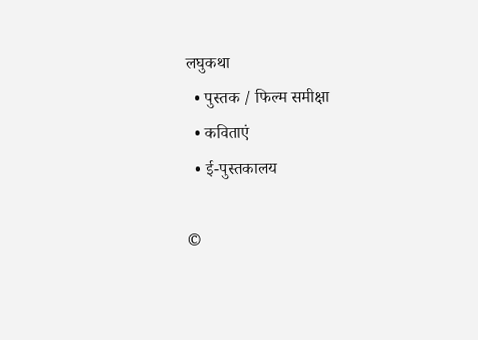लघुकथा
  • पुस्तक / फिल्म समीक्षा
  • कविताएं
  • ई-पुस्तकालय

©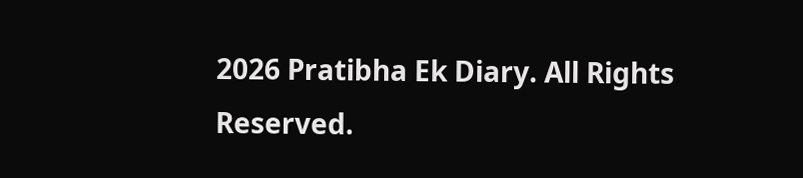2026 Pratibha Ek Diary. All Rights Reserved.